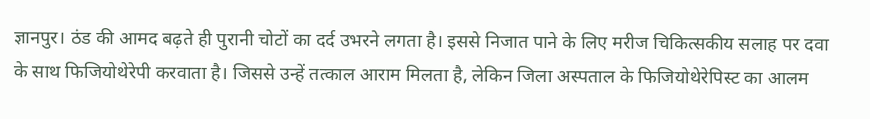ज्ञानपुर। ठंड की आमद बढ़ते ही पुरानी चोटों का दर्द उभरने लगता है। इससे निजात पाने के लिए मरीज चिकित्सकीय सलाह पर दवा के साथ फिजियोथेरेपी करवाता है। जिससे उन्हें तत्काल आराम मिलता है, लेकिन जिला अस्पताल के फिजियोथेरेपिस्ट का आलम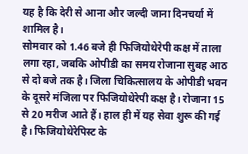यह है कि देरी से आना और जल्दी जाना दिनचर्या में शामिल है।
सोमवार को 1.46 बजे ही फिजियोथेरेपी कक्ष में ताला लगा रहा, जबकि ओपीडी का समय रोजाना सुबह आठ से दो बजे तक है। जिला चिकित्सालय के ओपीडी भवन के दूसरे मंजिला पर फिजियोथेरेपी कक्ष है। रोजाना 15 से 20 मरीज आते हैं। हाल ही में यह सेवा शुरू की गई है। फिजियोथेरेपिस्ट के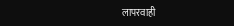लापरवाही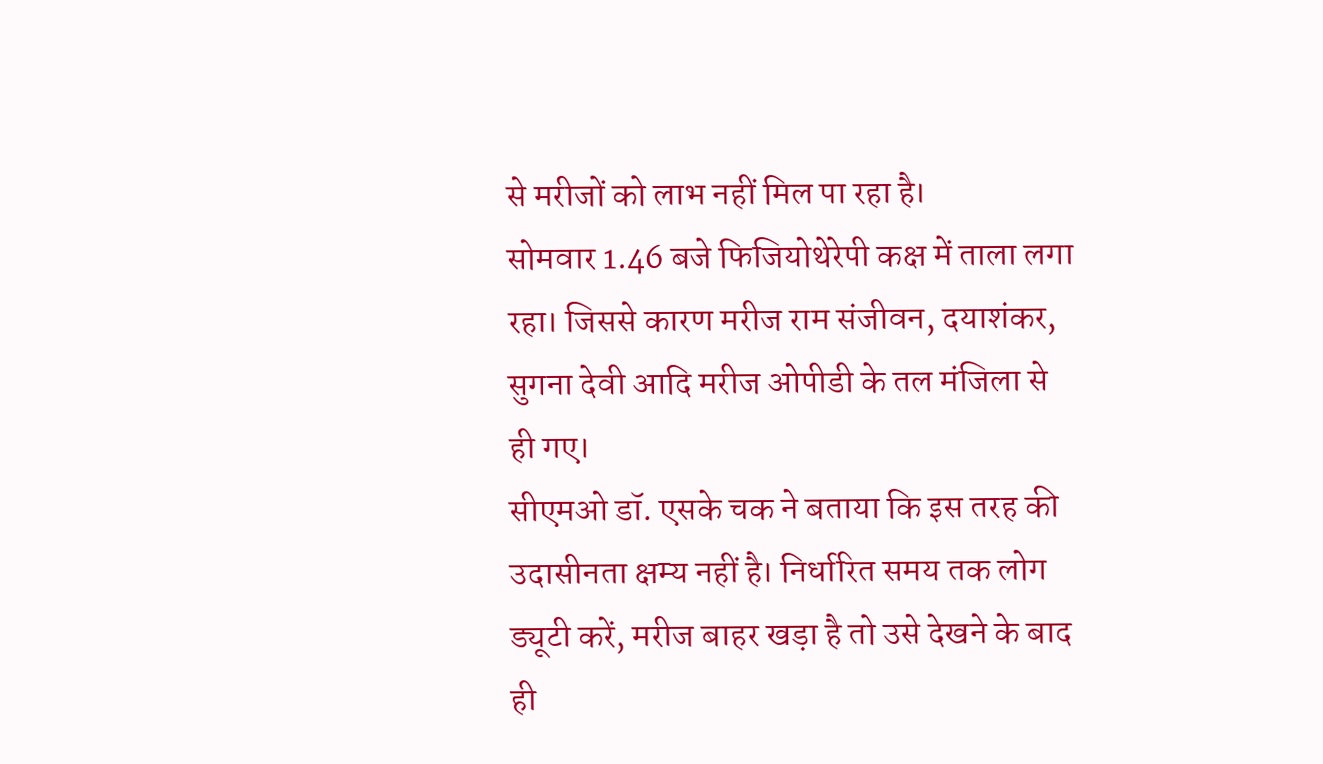से मरीजों को लाभ नहीं मिल पा रहा है।
सोमवार 1.46 बजे फिजियोथेरेपी कक्ष में ताला लगा रहा। जिससे कारण मरीज राम संजीवन, दयाशंकर, सुगना देवी आदि मरीज ओपीडी के तल मंजिला से ही गए।
सीएमओ डॉ. एसके चक ने बताया कि इस तरह की उदासीनता क्षम्य नहीं है। निर्धारित समय तक लोग ड्यूटी करें, मरीज बाहर खड़ा है तो उसे देखने के बाद ही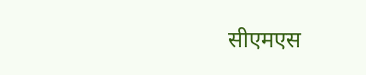सीएमएस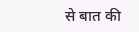से बात की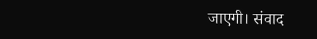जाएगी। संवाद